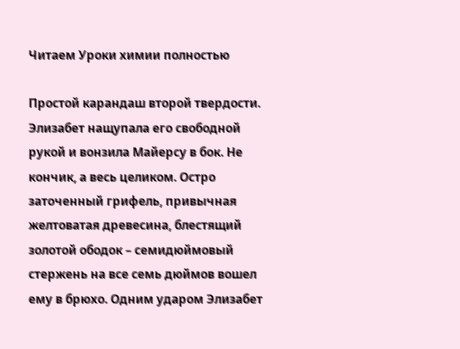Читаем Уроки химии полностью

Простой карандаш второй твердости. Элизабет нащупала его свободной рукой и вонзила Майерсу в бок. Не кончик, а весь целиком. Остро заточенный грифель, привычная желтоватая древесина, блестящий золотой ободок – семидюймовый стержень на все семь дюймов вошел ему в брюхо. Одним ударом Элизабет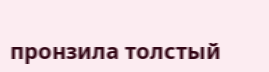пронзила толстый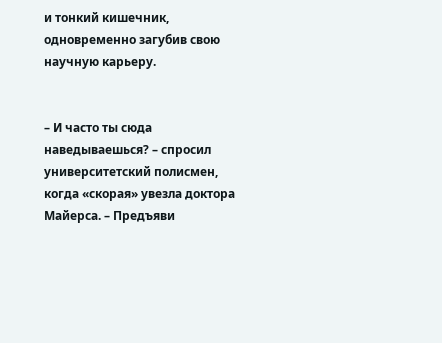и тонкий кишечник, одновременно загубив свою научную карьеру.


– И часто ты сюда наведываешься? – спросил университетский полисмен, когда «скорая» увезла доктора Майерса. – Предъяви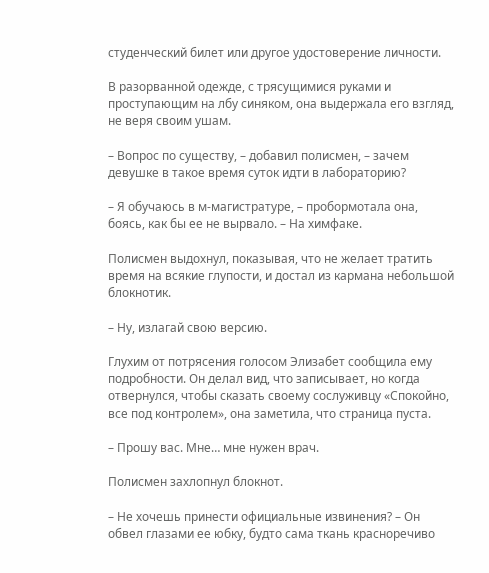студенческий билет или другое удостоверение личности.

В разорванной одежде, с трясущимися руками и проступающим на лбу синяком, она выдержала его взгляд, не веря своим ушам.

– Вопрос по существу, – добавил полисмен, – зачем девушке в такое время суток идти в лабораторию?

– Я обучаюсь в м-магистратуре, – пробормотала она, боясь, как бы ее не вырвало. – На химфаке.

Полисмен выдохнул, показывая, что не желает тратить время на всякие глупости, и достал из кармана небольшой блокнотик.

– Ну, излагай свою версию.

Глухим от потрясения голосом Элизабет сообщила ему подробности. Он делал вид, что записывает, но когда отвернулся, чтобы сказать своему сослуживцу «Спокойно, все под контролем», она заметила, что страница пуста.

– Прошу вас. Мне… мне нужен врач.

Полисмен захлопнул блокнот.

– Не хочешь принести официальные извинения? – Он обвел глазами ее юбку, будто сама ткань красноречиво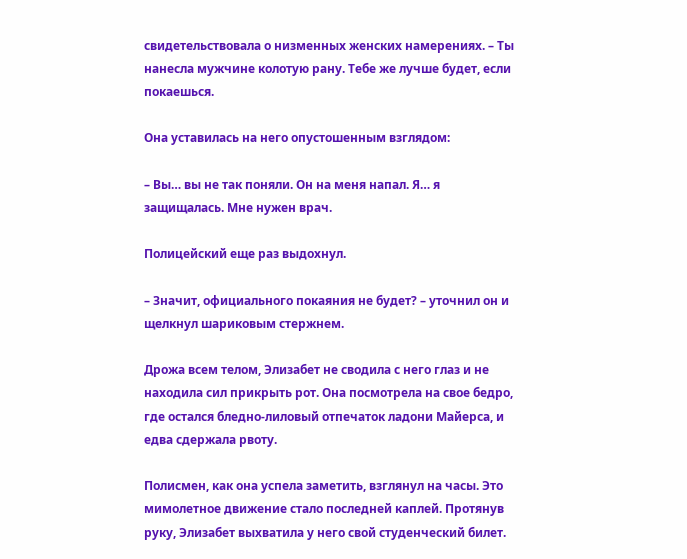свидетельствовала о низменных женских намерениях. – Ты нанесла мужчине колотую рану. Тебе же лучше будет, если покаешься.

Она уставилась на него опустошенным взглядом:

– Вы… вы не так поняли. Он на меня напал. Я… я защищалась. Мне нужен врач.

Полицейский еще раз выдохнул.

– Значит, официального покаяния не будет? – уточнил он и щелкнул шариковым стержнем.

Дрожа всем телом, Элизабет не сводила с него глаз и не находила сил прикрыть рот. Она посмотрела на свое бедро, где остался бледно-лиловый отпечаток ладони Майерса, и едва сдержала рвоту.

Полисмен, как она успела заметить, взглянул на часы. Это мимолетное движение стало последней каплей. Протянув руку, Элизабет выхватила у него свой студенческий билет.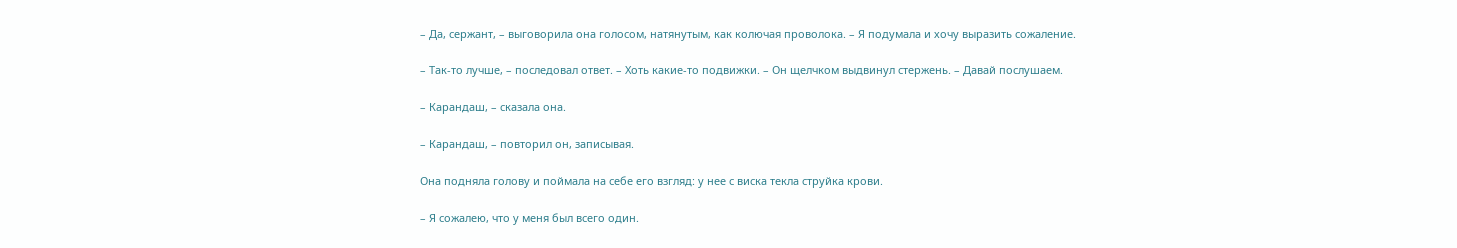– Да, сержант, – выговорила она голосом, натянутым, как колючая проволока. – Я подумала и хочу выразить сожаление.

– Так-то лучше, – последовал ответ. – Хоть какие-то подвижки. – Он щелчком выдвинул стержень. – Давай послушаем.

– Карандаш, – сказала она.

– Карандаш, – повторил он, записывая.

Она подняла голову и поймала на себе его взгляд: у нее с виска текла струйка крови.

– Я сожалею, что у меня был всего один.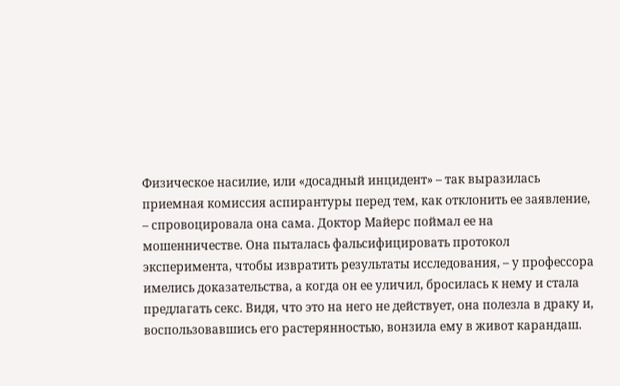Физическое насилие, или «досадный инцидент» – так выразилась приемная комиссия аспирантуры перед тем, как отклонить ее заявление, – спровоцировала она сама. Доктор Майерс поймал ее на мошенничестве. Она пыталась фальсифицировать протокол эксперимента, чтобы извратить результаты исследования, – у профессора имелись доказательства, а когда он ее уличил, бросилась к нему и стала предлагать секс. Видя, что это на него не действует, она полезла в драку и, воспользовавшись его растерянностью, вонзила ему в живот карандаш.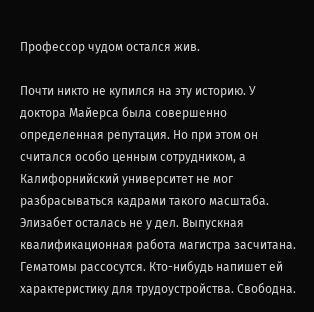Профессор чудом остался жив.

Почти никто не купился на эту историю. У доктора Майерса была совершенно определенная репутация. Но при этом он считался особо ценным сотрудником, а Калифорнийский университет не мог разбрасываться кадрами такого масштаба. Элизабет осталась не у дел. Выпускная квалификационная работа магистра засчитана. Гематомы рассосутся. Кто-нибудь напишет ей характеристику для трудоустройства. Свободна.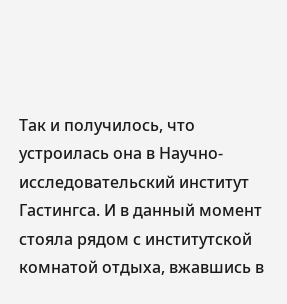Так и получилось, что устроилась она в Научно-исследовательский институт Гастингса. И в данный момент стояла рядом с институтской комнатой отдыха, вжавшись в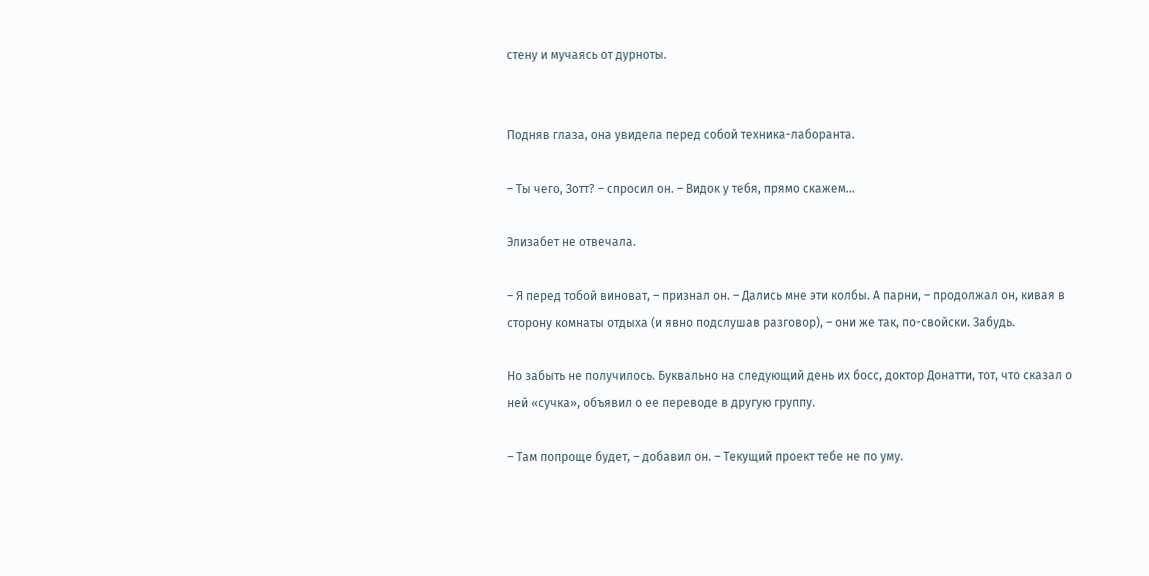стену и мучаясь от дурноты.


Подняв глаза, она увидела перед собой техника-лаборанта.

– Ты чего, Зотт? – спросил он. – Видок у тебя, прямо скажем…

Элизабет не отвечала.

– Я перед тобой виноват, – признал он. – Дались мне эти колбы. А парни, – продолжал он, кивая в сторону комнаты отдыха (и явно подслушав разговор), – они же так, по-свойски. Забудь.

Но забыть не получилось. Буквально на следующий день их босс, доктор Донатти, тот, что сказал о ней «сучка», объявил о ее переводе в другую группу.

– Там попроще будет, – добавил он. – Текущий проект тебе не по уму.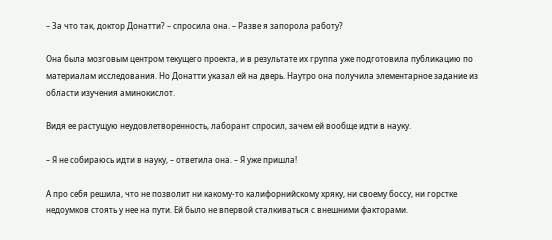– За что так, доктор Донатти? – спросила она. – Разве я запорола работу?

Она была мозговым центром текущего проекта, и в результате их группа уже подготовила публикацию по материалам исследования. Но Донатти указал ей на дверь. Наутро она получила элементарное задание из области изучения аминокислот.

Видя ее растущую неудовлетворенность, лаборант спросил, зачем ей вообще идти в науку.

– Я не собираюсь идти в науку, – ответила она. – Я уже пришла!

А про себя решила, что не позволит ни какому-то калифорнийскому хряку, ни своему боссу, ни горстке недоумков стоять у нее на пути. Ей было не впервой сталкиваться с внешними факторами.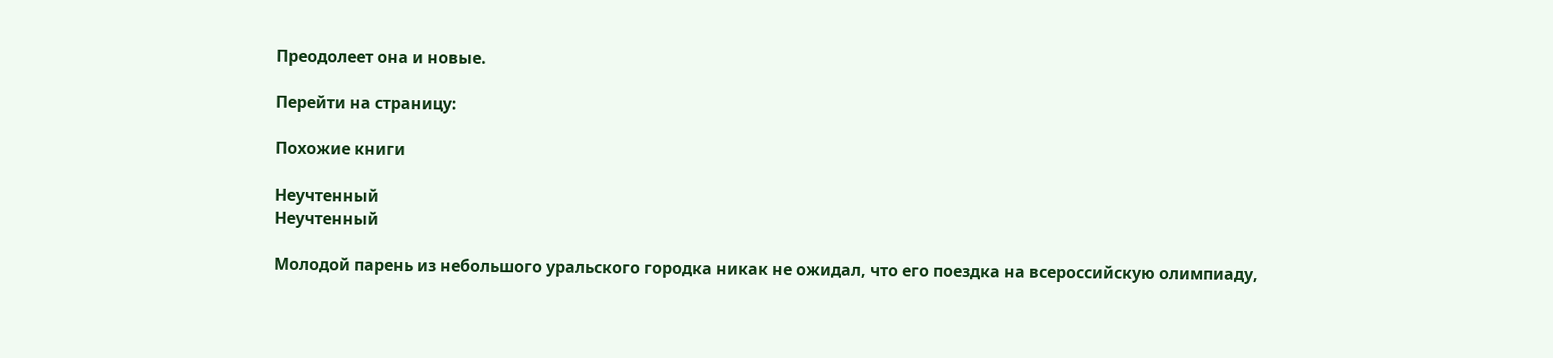Преодолеет она и новые.

Перейти на страницу:

Похожие книги

Неучтенный
Неучтенный

Молодой парень из небольшого уральского городка никак не ожидал, что его поездка на всероссийскую олимпиаду,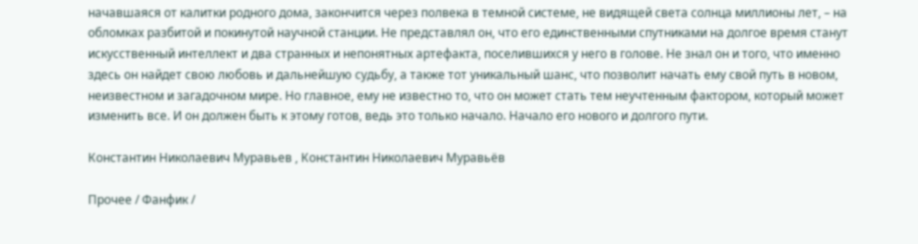начавшаяся от калитки родного дома, закончится через полвека в темной системе, не видящей света солнца миллионы лет, – на обломках разбитой и покинутой научной станции. Не представлял он, что его единственными спутниками на долгое время станут искусственный интеллект и два странных и непонятных артефакта, поселившихся у него в голове. Не знал он и того, что именно здесь он найдет свою любовь и дальнейшую судьбу, а также тот уникальный шанс, что позволит начать ему свой путь в новом, неизвестном и загадочном мире. Но главное, ему не известно то, что он может стать тем неучтенным фактором, который может изменить все. И он должен быть к этому готов, ведь это только начало. Начало его нового и долгого пути.

Константин Николаевич Муравьев , Константин Николаевич Муравьёв

Прочее / Фанфик /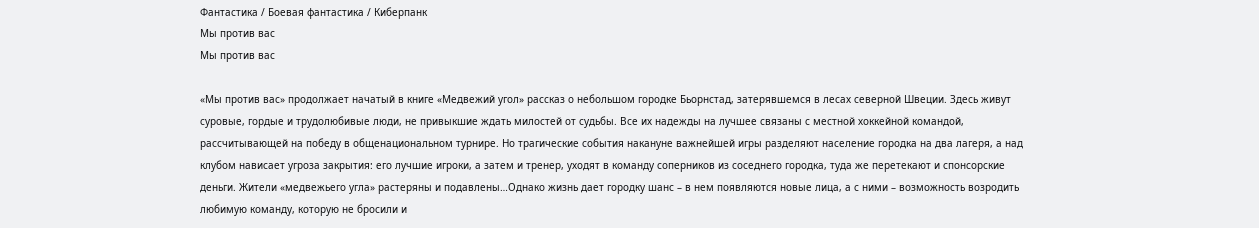Фантастика / Боевая фантастика / Киберпанк
Мы против вас
Мы против вас

«Мы против вас» продолжает начатый в книге «Медвежий угол» рассказ о небольшом городке Бьорнстад, затерявшемся в лесах северной Швеции. Здесь живут суровые, гордые и трудолюбивые люди, не привыкшие ждать милостей от судьбы. Все их надежды на лучшее связаны с местной хоккейной командой, рассчитывающей на победу в общенациональном турнире. Но трагические события накануне важнейшей игры разделяют население городка на два лагеря, а над клубом нависает угроза закрытия: его лучшие игроки, а затем и тренер, уходят в команду соперников из соседнего городка, туда же перетекают и спонсорские деньги. Жители «медвежьего угла» растеряны и подавлены…Однако жизнь дает городку шанс – в нем появляются новые лица, а с ними – возможность возродить любимую команду, которую не бросили и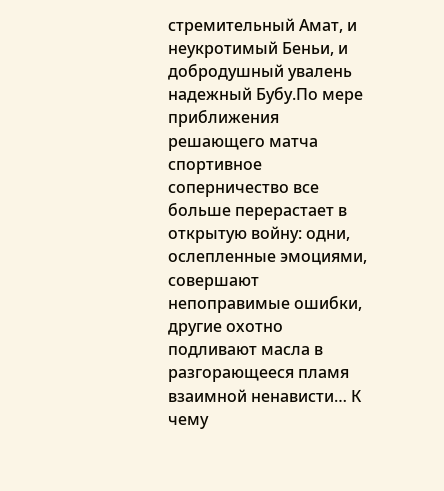стремительный Амат, и неукротимый Беньи, и добродушный увалень надежный Бубу.По мере приближения решающего матча спортивное соперничество все больше перерастает в открытую войну: одни, ослепленные эмоциями, совершают непоправимые ошибки, другие охотно подливают масла в разгорающееся пламя взаимной ненависти… К чему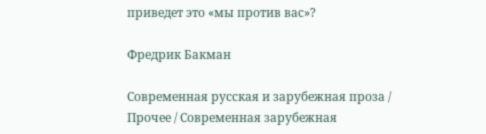приведет это «мы против вас»?

Фредрик Бакман

Современная русская и зарубежная проза / Прочее / Современная зарубежная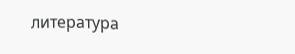литература